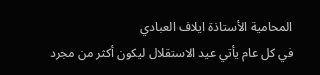المحامية الأستاذة ايلاف العبادي
في كل عام يأتي عيد الاستقلال ليكون أكثر من مجرد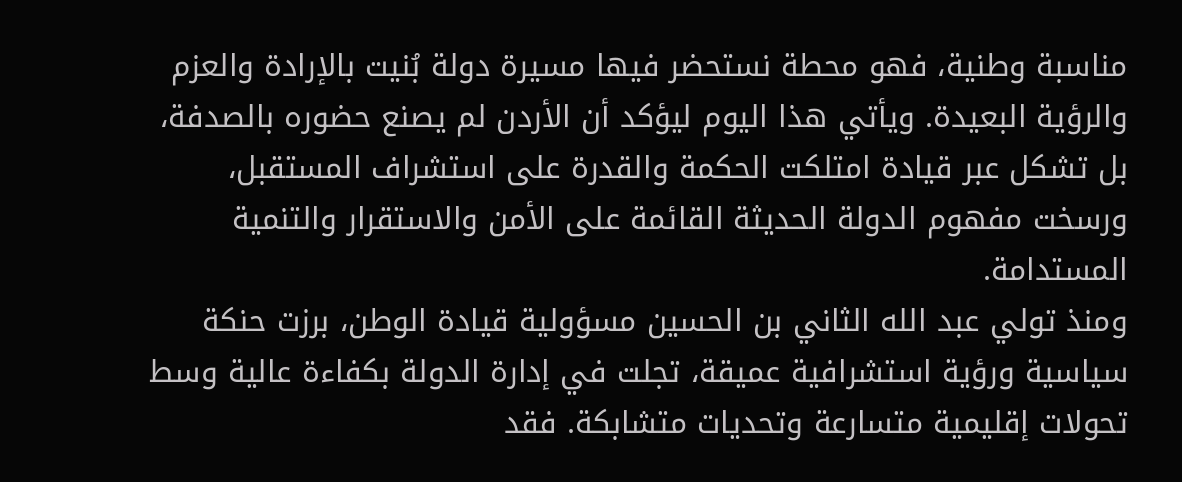مناسبة وطنية، فهو محطة نستحضر فيها مسيرة دولة بُنيت بالإرادة والعزم والرؤية البعيدة. ويأتي هذا اليوم ليؤكد أن الأردن لم يصنع حضوره بالصدفة، بل تشكل عبر قيادة امتلكت الحكمة والقدرة على استشراف المستقبل، ورسخت مفهوم الدولة الحديثة القائمة على الأمن والاستقرار والتنمية المستدامة.
ومنذ تولي عبد الله الثاني بن الحسين مسؤولية قيادة الوطن، برزت حنكة سياسية ورؤية استشرافية عميقة، تجلت في إدارة الدولة بكفاءة عالية وسط تحولات إقليمية متسارعة وتحديات متشابكة. فقد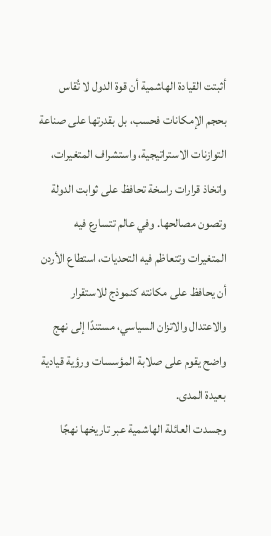أثبتت القيادة الهاشمية أن قوة الدول لا تُقاس بحجم الإمكانات فحسب، بل بقدرتها على صناعة التوازنات الاستراتيجية، واستشراف المتغيرات، واتخاذ قرارات راسخة تحافظ على ثوابت الدولة وتصون مصالحها. وفي عالم تتسارع فيه المتغيرات وتتعاظم فيه التحديات، استطاع الأردن أن يحافظ على مكانته كنموذج للاستقرار والاعتدال والاتزان السياسي، مستندًا إلى نهج واضح يقوم على صلابة المؤسسات ورؤية قيادية بعيدة المدى.
وجسدت العائلة الهاشمية عبر تاريخها نهجًا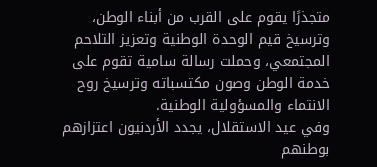متجذرًا يقوم على القرب من أبناء الوطن، وترسيخ قيم الوحدة الوطنية وتعزيز التلاحم المجتمعي، وحملت رسالة سامية تقوم على خدمة الوطن وصون مكتسباته وترسيخ روح الانتماء والمسؤولية الوطنية.
وفي عيد الاستقلال، يجدد الأردنيون اعتزازهم بوطنهم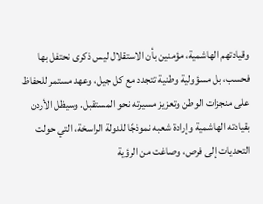وقيادتهم الهاشمية، مؤمنين بأن الاستقلال ليس ذكرى نحتفل بها فحسب، بل مسؤولية وطنية تتجدد مع كل جيل، وعهد مستمر للحفاظ على منجزات الوطن وتعزيز مسيرته نحو المستقبل. وسيظل الأردن بقيادته الهاشمية وإرادة شعبه نموذجًا للدولة الراسخة، التي حولت التحديات إلى فرص، وصاغت من الرؤية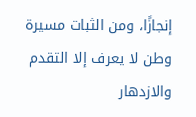إنجازًا، ومن الثبات مسيرة وطن لا يعرف إلا التقدم والازدهار